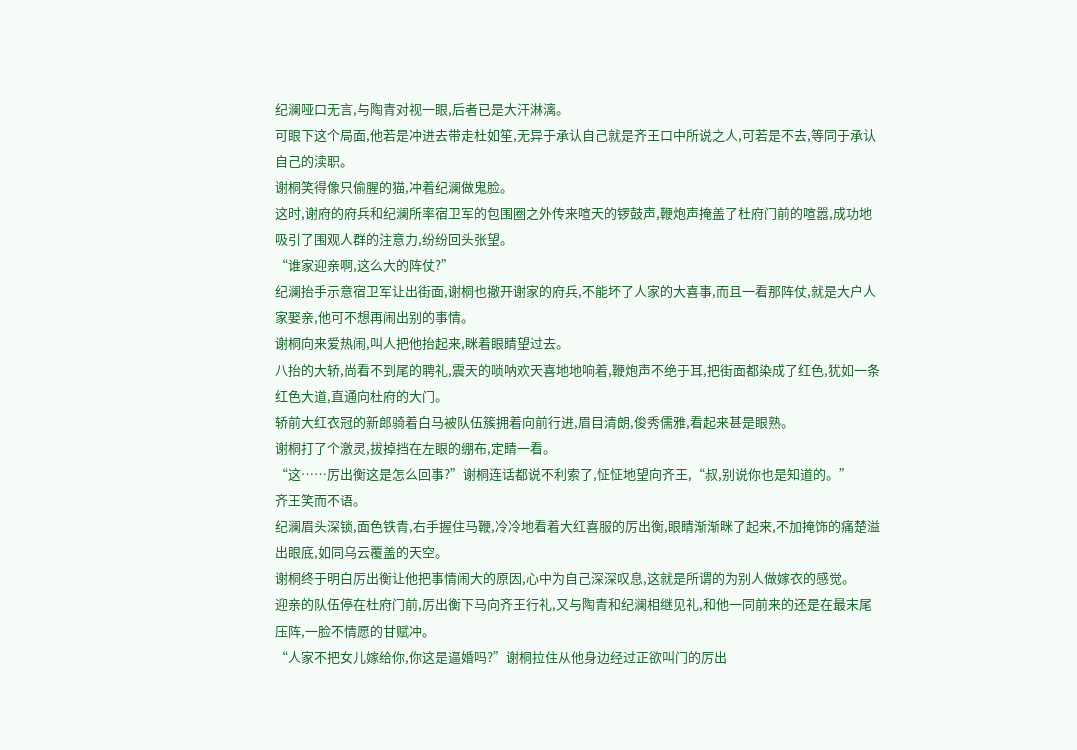纪澜哑口无言,与陶青对视一眼,后者已是大汗淋漓。
可眼下这个局面,他若是冲进去带走杜如笙,无异于承认自己就是齐王口中所说之人,可若是不去,等同于承认自己的渎职。
谢桐笑得像只偷腥的猫,冲着纪澜做鬼脸。
这时,谢府的府兵和纪澜所率宿卫军的包围圈之外传来喧天的锣鼓声,鞭炮声掩盖了杜府门前的喧嚣,成功地吸引了围观人群的注意力,纷纷回头张望。
“谁家迎亲啊,这么大的阵仗?”
纪澜抬手示意宿卫军让出街面,谢桐也撤开谢家的府兵,不能坏了人家的大喜事,而且一看那阵仗,就是大户人家娶亲,他可不想再闹出别的事情。
谢桐向来爱热闹,叫人把他抬起来,眯着眼睛望过去。
八抬的大轿,尚看不到尾的聘礼,震天的唢呐欢天喜地地响着,鞭炮声不绝于耳,把街面都染成了红色,犹如一条红色大道,直通向杜府的大门。
轿前大红衣冠的新郎骑着白马被队伍簇拥着向前行进,眉目清朗,俊秀儒雅,看起来甚是眼熟。
谢桐打了个激灵,拔掉挡在左眼的绷布,定睛一看。
“这……厉出衡这是怎么回事?”谢桐连话都说不利索了,怔怔地望向齐王,“叔,别说你也是知道的。”
齐王笑而不语。
纪澜眉头深锁,面色铁青,右手握住马鞭,冷冷地看着大红喜服的厉出衡,眼睛渐渐眯了起来,不加掩饰的痛楚溢出眼底,如同乌云覆盖的天空。
谢桐终于明白厉出衡让他把事情闹大的原因,心中为自己深深叹息,这就是所谓的为别人做嫁衣的感觉。
迎亲的队伍停在杜府门前,厉出衡下马向齐王行礼,又与陶青和纪澜相继见礼,和他一同前来的还是在最末尾压阵,一脸不情愿的甘赋冲。
“人家不把女儿嫁给你,你这是逼婚吗?”谢桐拉住从他身边经过正欲叫门的厉出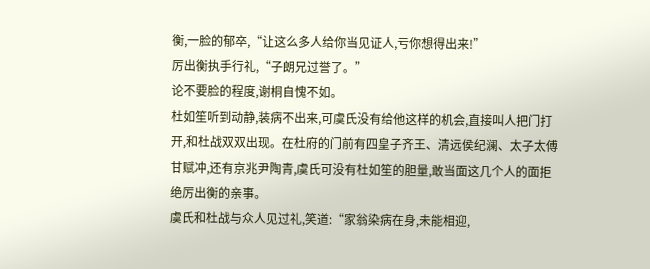衡,一脸的郁卒,“让这么多人给你当见证人,亏你想得出来!”
厉出衡执手行礼,“子朗兄过誉了。”
论不要脸的程度,谢桐自愧不如。
杜如笙听到动静,装病不出来,可虞氏没有给他这样的机会,直接叫人把门打开,和杜战双双出现。在杜府的门前有四皇子齐王、清远侯纪澜、太子太傅甘赋冲,还有京兆尹陶青,虞氏可没有杜如笙的胆量,敢当面这几个人的面拒绝厉出衡的亲事。
虞氏和杜战与众人见过礼,笑道:“家翁染病在身,未能相迎,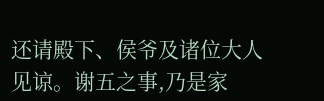还请殿下、侯爷及诸位大人见谅。谢五之事,乃是家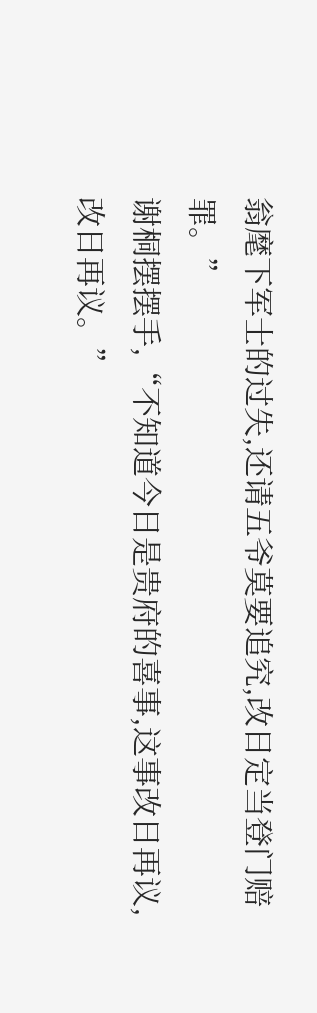翁麾下军士的过失,还请五爷莫要追究,改日定当登门赔罪。”
谢桐摆摆手,“不知道今日是贵府的喜事,这事改日再议,改日再议。”